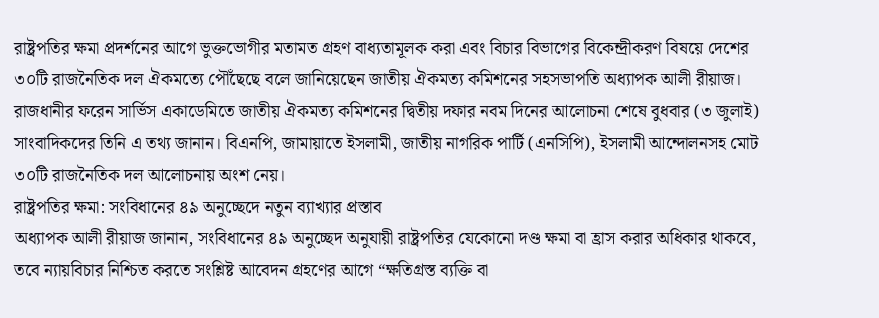রাষ্ট্রপতির ক্ষমা প্রদর্শনের আগে ভুক্তভোগীর মতামত গ্রহণ বাধ্যতামূলক করা এবং বিচার বিভাগের বিকেন্দ্রীকরণ বিষয়ে দেশের ৩০টি রাজনৈতিক দল ঐকমত্যে পৌঁছেছে বলে জানিয়েছেন জাতীয় ঐকমত্য কমিশনের সহসভাপতি অধ্যাপক আলী রীয়াজ।
রাজধানীর ফরেন সার্ভিস একাডেমিতে জাতীয় ঐকমত্য কমিশনের দ্বিতীয় দফার নবম দিনের আলোচনা শেষে বুধবার (৩ জুলাই) সাংবাদিকদের তিনি এ তথ্য জানান। বিএনপি, জামায়াতে ইসলামী, জাতীয় নাগরিক পার্টি (এনসিপি), ইসলামী আন্দোলনসহ মোট ৩০টি রাজনৈতিক দল আলোচনায় অংশ নেয়।
রাষ্ট্রপতির ক্ষমা: সংবিধানের ৪৯ অনুচ্ছেদে নতুন ব্যাখ্যার প্রস্তাব
অধ্যাপক আলী রীয়াজ জানান, সংবিধানের ৪৯ অনুচ্ছেদ অনুযায়ী রাষ্ট্রপতির যেকোনো দণ্ড ক্ষমা বা হ্রাস করার অধিকার থাকবে, তবে ন্যায়বিচার নিশ্চিত করতে সংশ্লিষ্ট আবেদন গ্রহণের আগে “ক্ষতিগ্রস্ত ব্যক্তি বা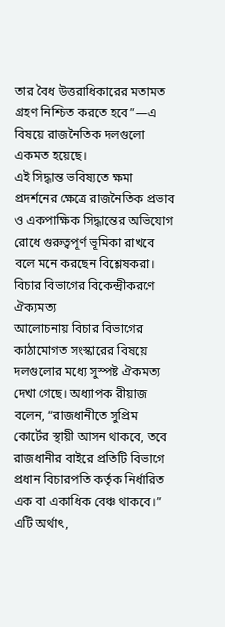তার বৈধ উত্তরাধিকারের মতামত গ্রহণ নিশ্চিত করতে হবে”—এ বিষয়ে রাজনৈতিক দলগুলো একমত হয়েছে।
এই সিদ্ধান্ত ভবিষ্যতে ক্ষমা প্রদর্শনের ক্ষেত্রে রাজনৈতিক প্রভাব ও একপাক্ষিক সিদ্ধান্তের অভিযোগ রোধে গুরুত্বপূর্ণ ভূমিকা রাখবে বলে মনে করছেন বিশ্লেষকরা।
বিচার বিভাগের বিকেন্দ্রীকরণে ঐক্যমত্য
আলোচনায় বিচার বিভাগের কাঠামোগত সংস্কারের বিষয়ে দলগুলোর মধ্যে সুস্পষ্ট ঐকমত্য দেখা গেছে। অধ্যাপক রীয়াজ বলেন, “রাজধানীতে সুপ্রিম কোর্টের স্থায়ী আসন থাকবে, তবে রাজধানীর বাইরে প্রতিটি বিভাগে প্রধান বিচারপতি কর্তৃক নির্ধারিত এক বা একাধিক বেঞ্চ থাকবে।”
এটি অর্থাৎ,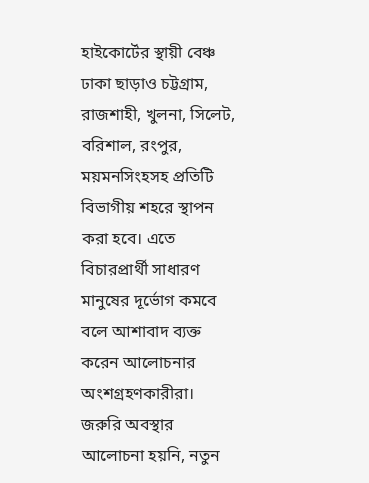হাইকোর্টের স্থায়ী বেঞ্চ ঢাকা ছাড়াও চট্টগ্রাম, রাজশাহী, খুলনা, সিলেট, বরিশাল, রংপুর, ময়মনসিংহসহ প্রতিটি বিভাগীয় শহরে স্থাপন করা হবে। এতে বিচারপ্রার্থী সাধারণ মানুষের দূর্ভোগ কমবে বলে আশাবাদ ব্যক্ত করেন আলোচনার অংশগ্রহণকারীরা।
জরুরি অবস্থার আলোচনা হয়নি, নতুন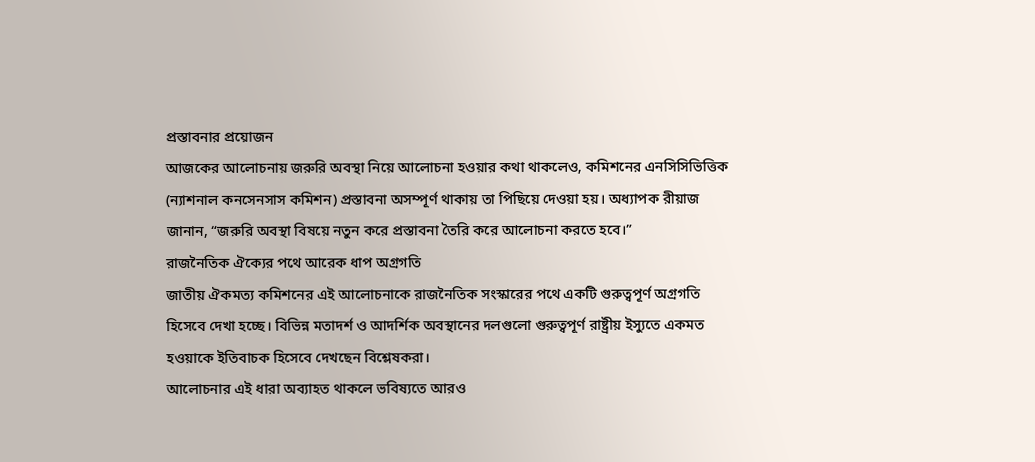প্রস্তাবনার প্রয়োজন
আজকের আলোচনায় জরুরি অবস্থা নিয়ে আলোচনা হওয়ার কথা থাকলেও, কমিশনের এনসিসিভিত্তিক (ন্যাশনাল কনসেনসাস কমিশন) প্রস্তাবনা অসম্পূর্ণ থাকায় তা পিছিয়ে দেওয়া হয়। অধ্যাপক রীয়াজ জানান, “জরুরি অবস্থা বিষয়ে নতুন করে প্রস্তাবনা তৈরি করে আলোচনা করতে হবে।”
রাজনৈতিক ঐক্যের পথে আরেক ধাপ অগ্রগতি
জাতীয় ঐকমত্য কমিশনের এই আলোচনাকে রাজনৈতিক সংস্কারের পথে একটি গুরুত্বপূর্ণ অগ্রগতি হিসেবে দেখা হচ্ছে। বিভিন্ন মতাদর্শ ও আদর্শিক অবস্থানের দলগুলো গুরুত্বপূর্ণ রাষ্ট্রীয় ইস্যুতে একমত হওয়াকে ইতিবাচক হিসেবে দেখছেন বিশ্লেষকরা।
আলোচনার এই ধারা অব্যাহত থাকলে ভবিষ্যতে আরও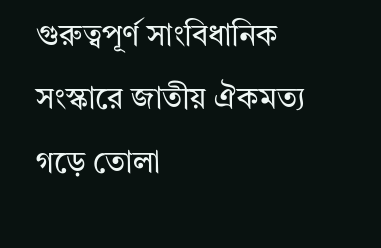গুরুত্বপূর্ণ সাংবিধানিক সংস্কারে জাতীয় ঐকমত্য গড়ে তোলা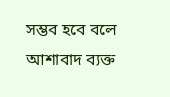সম্ভব হবে বলে আশাবাদ ব্যক্ত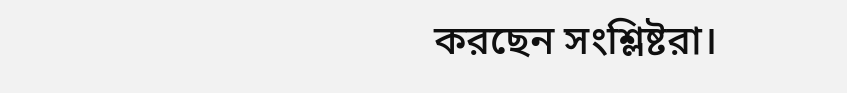করছেন সংশ্লিষ্টরা।